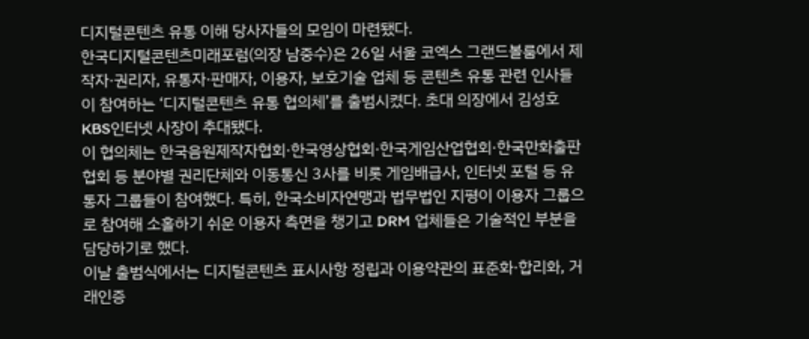디지털콘텐츠 유통 이해 당사자들의 모임이 마련됐다.
한국디지털콘텐츠미래포럼(의장 남중수)은 26일 서울 코엑스 그랜드볼룸에서 제작자·권리자, 유통자·판매자, 이용자, 보호기술 업체 등 콘텐츠 유통 관련 인사들이 참여하는 ‘디지털콘텐츠 유통 협의체’를 출범시켰다. 초대 의장에서 김성호 KBS인터넷 사장이 추대됐다.
이 협의체는 한국음원제작자협회·한국영상협회·한국게임산업협회·한국만화출판협회 등 분야별 권리단체와 이동통신 3사를 비롯 게임배급사, 인터넷 포털 등 유통자 그룹들이 참여했다. 특히, 한국소비자연맹과 법무법인 지평이 이용자 그룹으로 참여해 소홀하기 쉬운 이용자 측면을 챙기고 DRM 업체들은 기술적인 부분을 담당하기로 했다.
이날 출범식에서는 디지털콘텐츠 표시사항 정립과 이용약관의 표준화·합리화, 거래인증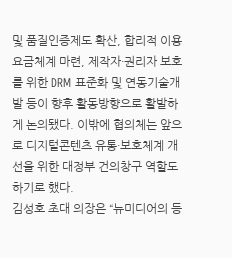및 품질인증제도 확산, 합리적 이용요금체계 마련, 제작자·권리자 보호를 위한 DRM 표준화 및 연동기술개발 등이 향후 활동방향으로 활발하게 논의됐다. 이밖에 협의체는 앞으로 디지털콘텐츠 유통·보호체계 개선을 위한 대정부 건의창구 역할도 하기로 했다.
김성호 초대 의장은 “뉴미디어의 등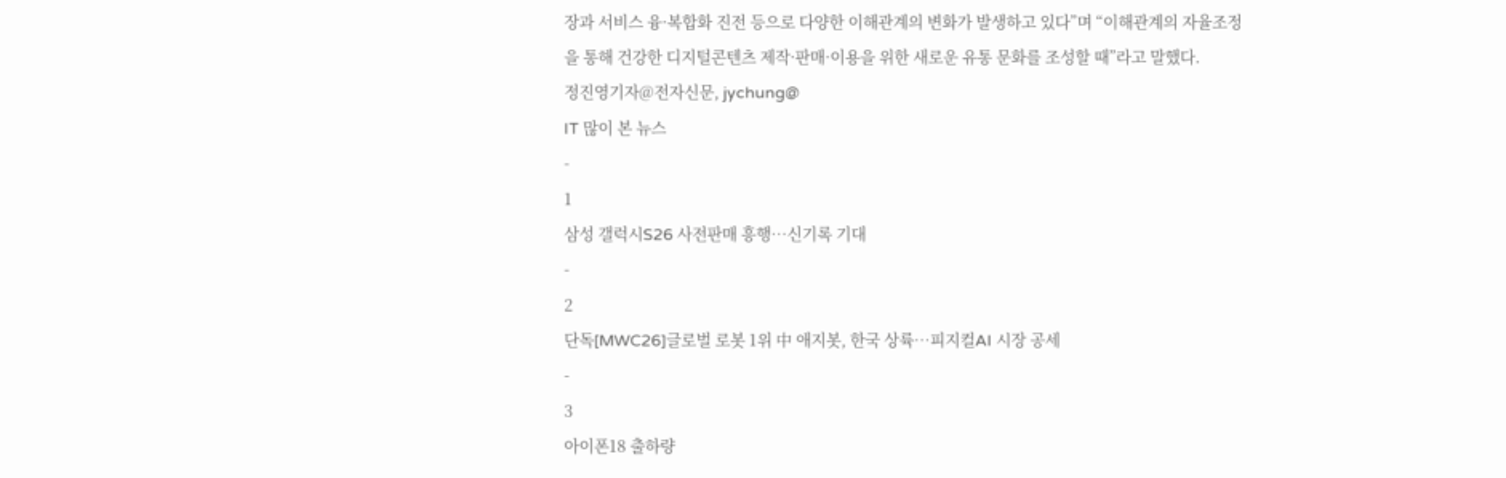장과 서비스 융·복합화 진전 등으로 다양한 이해관계의 변화가 발생하고 있다”며 “이해관계의 자율조정을 통해 건강한 디지털콘텐츠 제작·판매·이용을 위한 새로운 유통 문화를 조성할 때”라고 말했다.
정진영기자@전자신문, jychung@
IT 많이 본 뉴스
-
1
삼성 갤럭시S26 사전판매 흥행…신기록 기대
-
2
단독[MWC26]글로벌 로봇 1위 中 애지봇, 한국 상륙…피지컬AI 시장 공세
-
3
아이폰18 출하량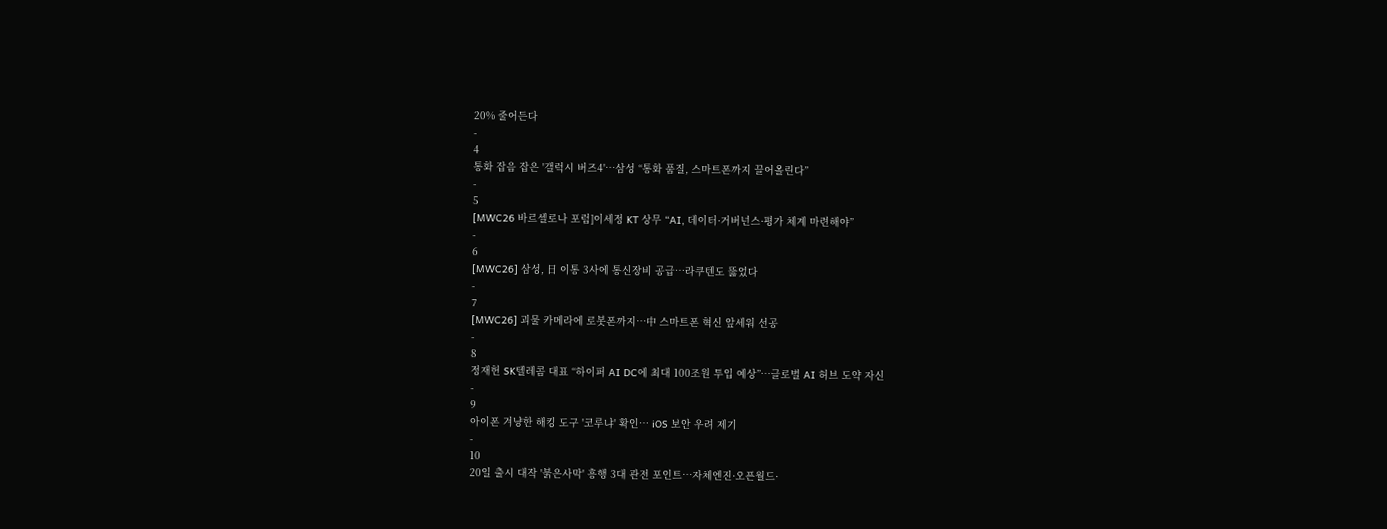20% 줄어든다
-
4
통화 잡음 잡은 '갤럭시 버즈4'…삼성 “통화 품질, 스마트폰까지 끌어올린다”
-
5
[MWC26 바르셀로나 포럼]이세정 KT 상무 “AI, 데이터·거버넌스·평가 체계 마련해야”
-
6
[MWC26] 삼성, 日 이통 3사에 통신장비 공급…라쿠텐도 뚫었다
-
7
[MWC26] 괴물 카메라에 로봇폰까지…中 스마트폰 혁신 앞세워 선공
-
8
정재헌 SK텔레콤 대표 “하이퍼 AI DC에 최대 100조원 투입 예상”…글로벌 AI 허브 도약 자신
-
9
아이폰 겨냥한 해킹 도구 '코루냐' 확인… iOS 보안 우려 제기
-
10
20일 출시 대작 '붉은사막' 흥행 3대 관전 포인트…자체엔진·오픈월드·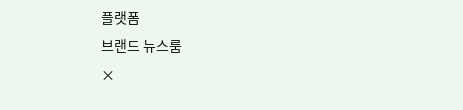플랫폼
브랜드 뉴스룸
×